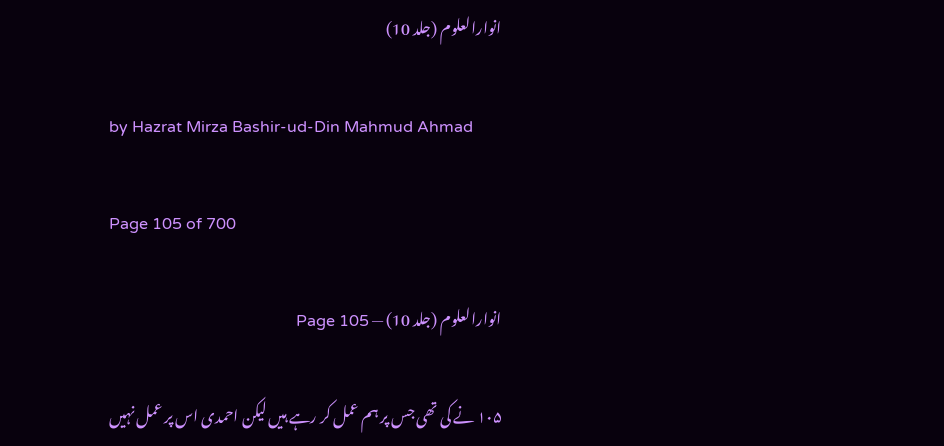انوارالعلوم (جلد 10)

by Hazrat Mirza Bashir-ud-Din Mahmud Ahmad

Page 105 of 700

انوارالعلوم (جلد 10) — Page 105

۱۰۵ نے کی تھی جس پر ہم عمل کر رہے ہیں لیکن احمدی اس پر عمل نہیں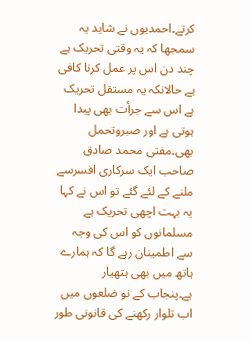کرتے۔احمدیوں نے شاید یہ سمجھا کہ یہ وقتی تحریک ہے چند دن اس پر عمل کرنا کافی ہے حالانکہ یہ مستقل تحریک ہے اس سے جرأت بھی پیدا ہوتی ہے اور صبروتحمل بھی۔مفتی محمد صادق صاحب ایک سرکاری افسرسے ملنے کے لئے گئے تو اس نے کہا یہ بہت اچھی تحریک ہے مسلمانوں کو اس کی وجہ سے اطمینان رہے گا کہ ہمارے ہاتھ میں بھی ہتھیار ہے۔پنجاب کے نو ضلعوں میں اب تلوار رکھنے کی قانونی طور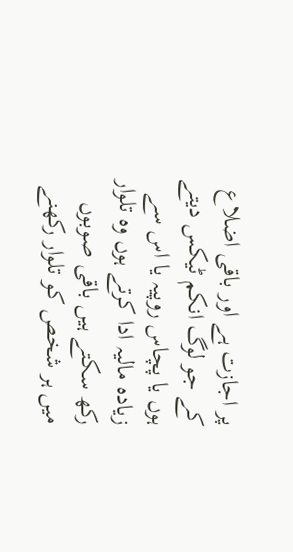پر اجازت ہے اور باقی اضلاع کے جو لوگ انکم ٹیکس دیتے ہوں یا پچاس روپیہ یا اس سے زیادہ مالیہ ادا کرتے ہوں وہ تلوار رکھ سکتے ہیں باقی صوبوں میں ہر شخص کو تلوار رکھنے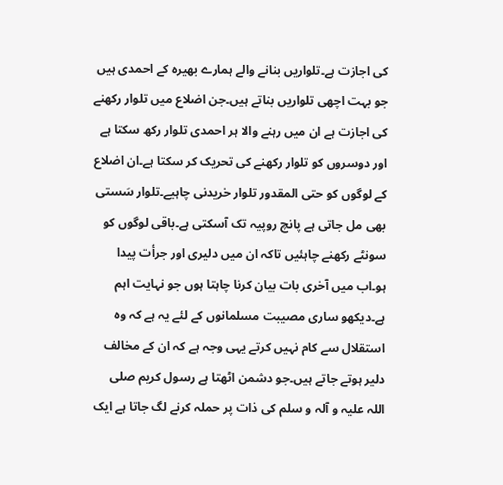کی اجازت ہے۔تلواریں بنانے والے ہمارے بھیرہ کے احمدی ہیں جو بہت اچھی تلواریں بناتے ہیں۔جن اضلاع میں تلوار رکھنے کی اجازت ہے ان میں رہنے والا ہر احمدی تلوار رکھ سکتا ہے اور دوسروں کو تلوار رکھنے کی تحریک کر سکتا ہے۔ان اضلاع کے لوگوں کو حتی المقدور تلوار خریدنی چاہیے۔تلوار سَستی بھی مل جاتی ہے پانچ روپیہ تک آسکتی ہے۔باقی لوگوں کو سونٹے رکھنے چاہئیں تاکہ ان میں دلیری اور جرأت پیدا ہو۔اب میں آخری بات بیان کرنا چاہتا ہوں جو نہایت اہم ہے۔دیکھو ساری مصیبت مسلمانوں کے لئے یہ ہے کہ وہ استقلال سے کام نہیں کرتے یہی وجہ ہے کہ ان کے مخالف دلیر ہوتے جاتے ہیں۔جو دشمن اٹھتا ہے رسول کریم صلی اللہ علیہ و آلہ و سلم کی ذات پر حملہ کرنے لگ جاتا ہے ایک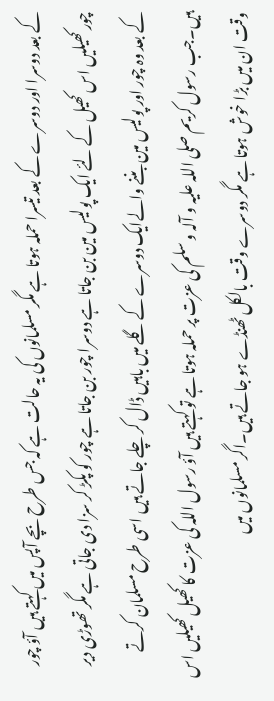کے بعد دوسرا اور دوسرے کے بعد تیسرا حملہ ہوتا ہے مگر مسلمانوں کی یہ حالت ہے کہ جس طرح بچے آپس میں کہتے ہیں آؤ چور چور کھیلیں اس کھیل کے لئے ایک پولیس مین بن جاتا ہے دوسرا چور بن جاتا ہے چور کو پکڑ کر سزا دی جاتی ہے مگر تھوڑی دیر کے بعد وہ چور اور پولیس مین بننے والےایک دوسرے کے گلے میں باہیں ڈال کر چلے جاتے ہیں اسی طرح مسلمان کرتے ہیں۔جب رسول کریم صلی اللہ علیہ و آلہ و سلم کی عزت پر حملہ ہوتا ہے تو کہتے ہیں آؤ رسول اللہ کی عزت کا کھیل کھیلیں اس وقت ان میں بڑا خوش ہوتا ہے مگر دوسرے وقت بالکل ٹھنڈے ہو جاتے ہیں۔اگر مسلمانوں میں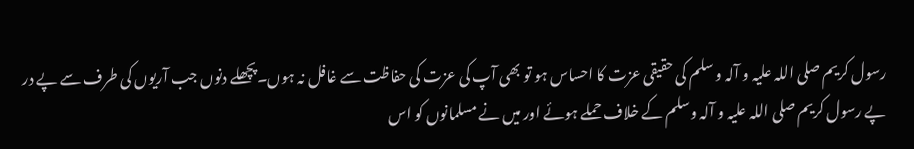رسول کریم صلی اللہ علیہ و آلہ و سلم کی حقیقی عزت کا احساس ہو تو بھی آپ کی عزت کی حفاظت سے غافل نہ ہوں۔پچھلے دنوں جب آریوں کی طرف سے پے در پے رسول کریم صلی اللہ علیہ و آلہ وسلم کے خلاف حملے ہوئے اور میں نے مسلمانوں کو اس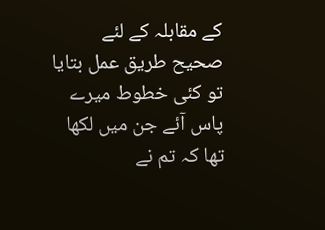کے مقابلہ کے لئے صحیح طریق عمل بتایا تو کئی خطوط میرے پاس آئے جن میں لکھا تھا کہ تم نے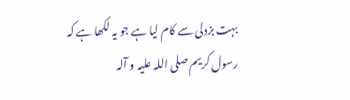بہت بزدلی سے کام لیا ہے جو یہ لکھا ہے کہ رسول کریم صلی اللہ علیہ و آلہ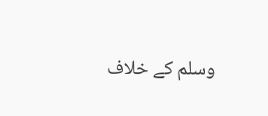وسلم کے خلاف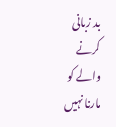بد زبانی کرنے والے کو مارنا نہیں